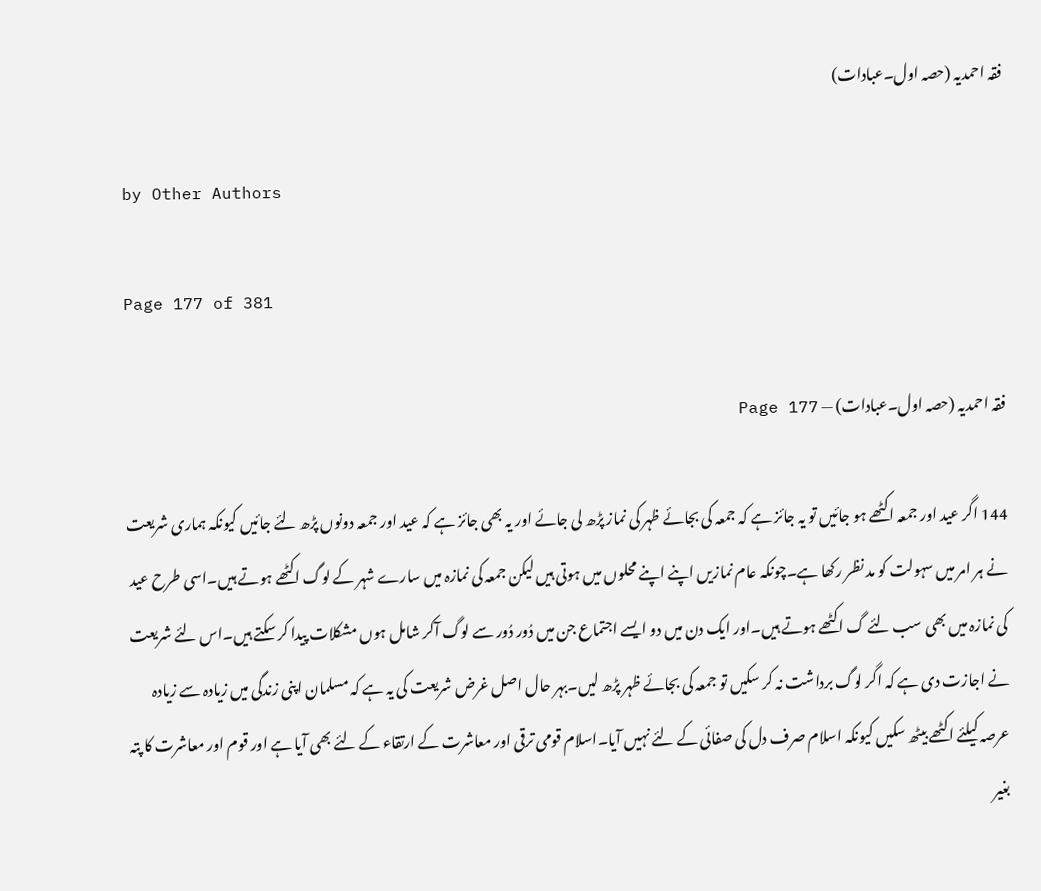فقہ احمدیہ (حصہ اول۔عبادات)

by Other Authors

Page 177 of 381

فقہ احمدیہ (حصہ اول۔عبادات) — Page 177

144 اگر عید اور جمعہ اکٹھے ہو جائیں تو یہ جائز ہے کہ جمعہ کی بجائے ظہر کی نماز پڑھ لی جائے اور یہ بھی جائز ہے کہ عید اور جمعہ دونوں پڑھ لئے جائیں کیونکہ ہماری شریعت نے ہر امر میں سہولت کو مد نظر رکھا ہے۔چونکہ عام نمازیں اپنے اپنے محلوں میں ہوتی ہیں لیکن جمعہ کی نمازہ میں سارے شہر کے لوگ اکٹھے ہوتے ہیں۔اسی طرح عید کی نمازہ میں بھی سب لئے گ اکٹھے ہوتے ہیں۔اور ایک دن میں دو ایسے اجتماع جن میں دُور دُور سے لوگ آکر شامل ہوں مشکلات پیدا کر سکتے ہیں۔اس لئے شریعت نے اجازت دی ہے کہ اگر لوگ برداشت نہ کر سکیں تو جمعہ کی بجائے ظہر پڑھ لیں۔بہر حال اصل غرض شریعت کی یہ ہے کہ مسلمان اپنی زندگی میں زیادہ سے زیادہ عرصہ کیلئے اکٹھے بیٹھ سکیں کیونکہ اسلام صرف دل کی صفائی کے لئے نہیں آیا۔اسلام قومی ترقی اور معاشرت کے ارتقاء کے لئے بھی آیا ہے اور قوم اور معاشرت کا پتہ بغیر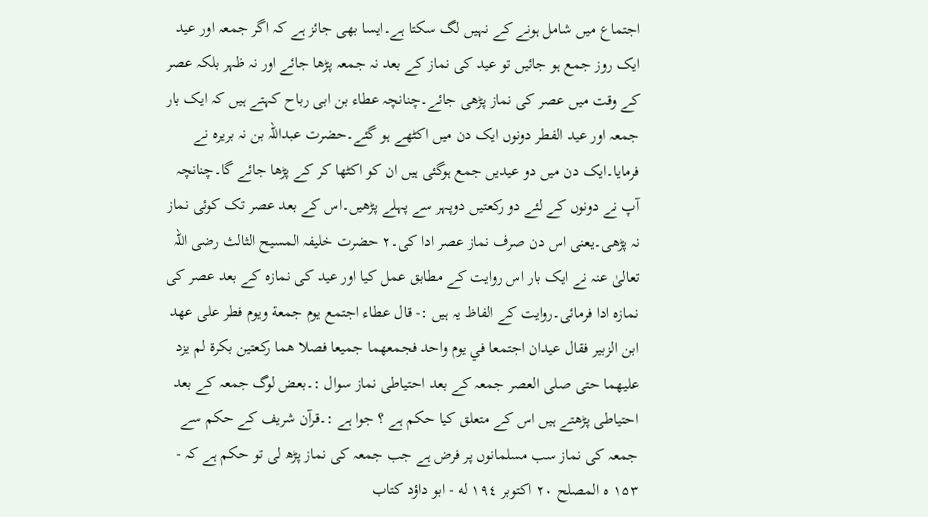اجتماع میں شامل ہونے کے نہیں لگ سکتا ہے۔ایسا بھی جائز ہے کہ اگر جمعہ اور عید ایک روز جمع ہو جائیں تو عید کی نماز کے بعد نہ جمعہ پڑھا جائے اور نہ ظہر بلکہ عصر کے وقت میں عصر کی نماز پڑھی جائے۔چنانچہ عطاء بن ابی رباح کہتے ہیں کہ ایک بار جمعہ اور عید الفطر دونوں ایک دن میں اکٹھے ہو گئے۔حضرت عبداللہ بن نہ بریرہ نے فرمایا۔ایک دن میں دو عیدیں جمع ہوگئی ہیں ان کو اکٹھا کر کے پڑھا جائے گا۔چنانچہ آپ نے دونوں کے لئے دو رکعتیں دوپہر سے پہلے پڑھیں۔اس کے بعد عصر تک کوئی نماز نہ پڑھی۔یعنی اس دن صرف نماز عصر ادا کی۔۲ حضرت خلیفہ المسیح الثالث رضی اللہ تعالیٰ عنہ نے ایک بار اس روایت کے مطابق عمل کیا اور عید کی نمازہ کے بعد عصر کی نمازہ ادا فرمائی۔روایت کے الفاظ یہ ہیں :- قال عطاء اجتمع يوم جمعة ويوم فطر على عهد ابن الزبير فقال عیدان اجتمعا في يوم واحد فجمعهما جميعا فصلا هما ركعتين بكرة لم يزد عليهما حتى صلى العصر جمعہ کے بعد احتیاطی نماز سوال :۔بعض لوگ جمعہ کے بعد احتیاطی پڑھتے ہیں اس کے متعلق کیا حکم ہے ؟ جوا ہے :۔قرآن شریف کے حکم سے جمعہ کی نماز سب مسلمانوں پر فرض ہے جب جمعہ کی نماز پڑھ لی تو حکم ہے کہ - ۱۵۳ ه المصلح ٢٠ اكتوبر ١٩٤ له - ابو داؤد کتاب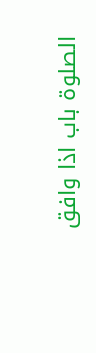الصلوۃ باب اذا وافق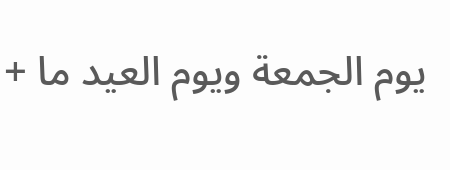يوم الجمعة ويوم العيد ما +